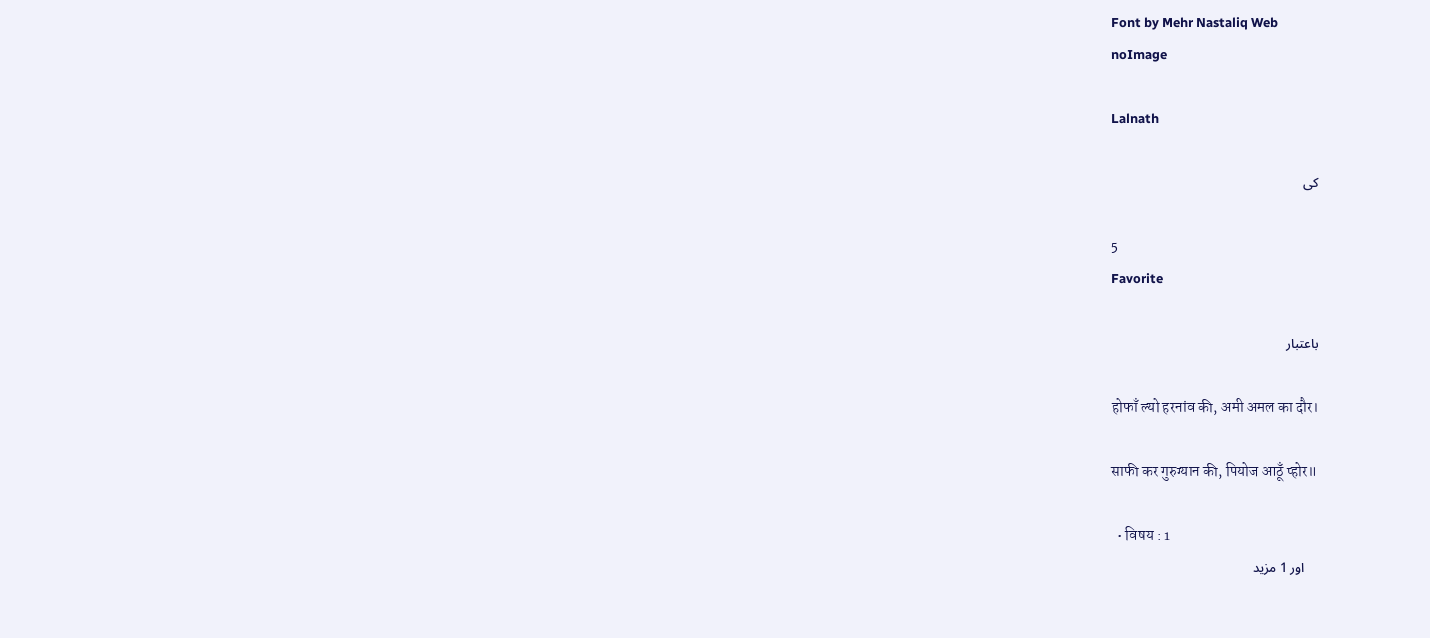Font by Mehr Nastaliq Web
noImage

Lalnath

کی

5
Favorite

باعتبار

होफाँ ल्यो हरनांव की, अमी अमल का दौर।

साफी कर गुरुग्यान की, पियोज आठूँ प्होर॥

  • विषय : 1
    اور 1 مزید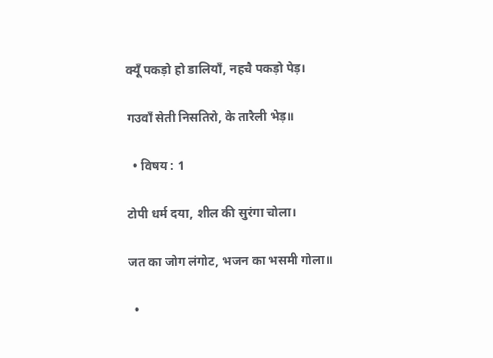क्यूँ पकड़ो हो डालियाँ, नहचै पकड़ो पेड़।

गउवाँ सेती निसतिरो, के तारैली भेड़॥

  • विषय : 1

टोपी धर्म दया, शील की सुरंगा चोला।

जत का जोग लंगोट, भजन का भसमी गोला॥

  •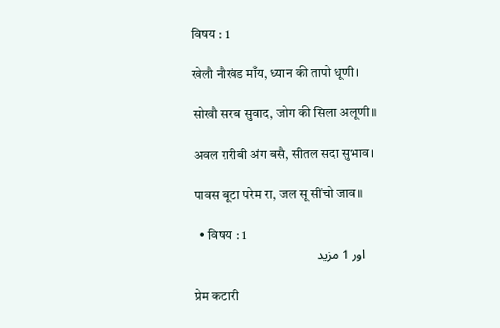विषय : 1

खेलौ नौखंड माँय, ध्यान की तापो धूणी।

सोखौ सरब सुवाद, जोग की सिला अलूणी॥

अवल ग़रीबी अंग बसै, सीतल सदा सुभाव।

पावस बूटा परेम रा, जल सू सींचो जाव॥

  • विषय : 1
    اور 1 مزید

प्रेम कटारी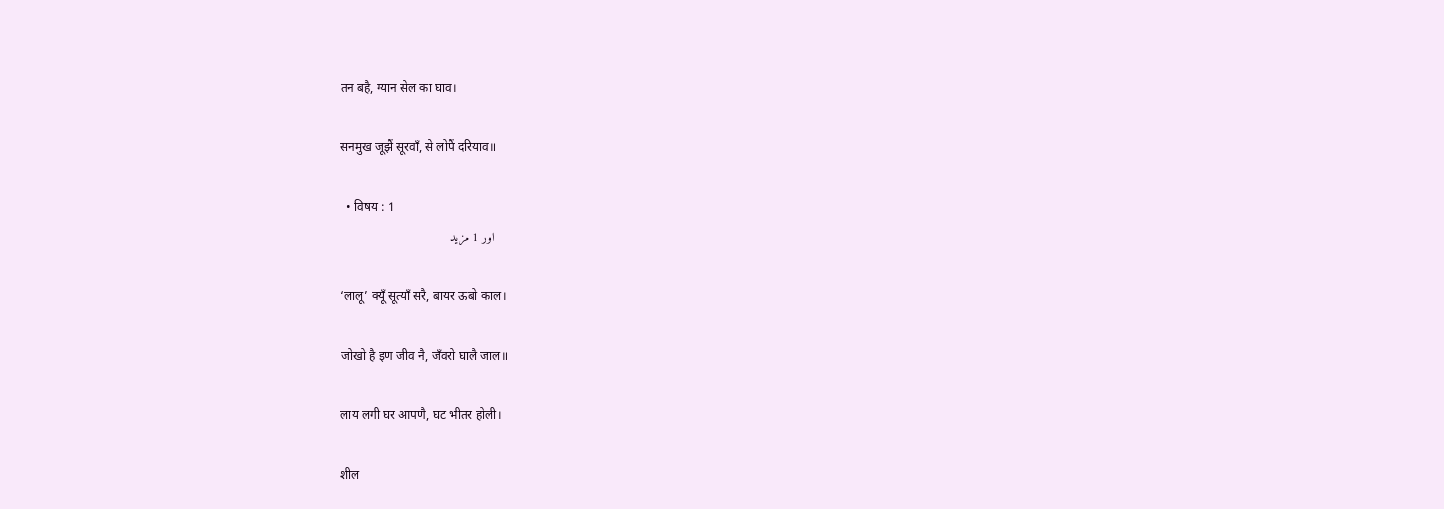तन बहै, ग्यान सेल का घाव।

सनमुख जूझैं सूरवाँ, से लोपैं दरियाव॥

  • विषय : 1
    اور 1 مزید

‘लालू’ क्यूँ सूत्याँ सरै, बायर ऊबो काल।

जोखो है इण जीव नै, जँवरो घालै जाल॥

लाय लगी घर आपणै, घट भीतर होली।

शील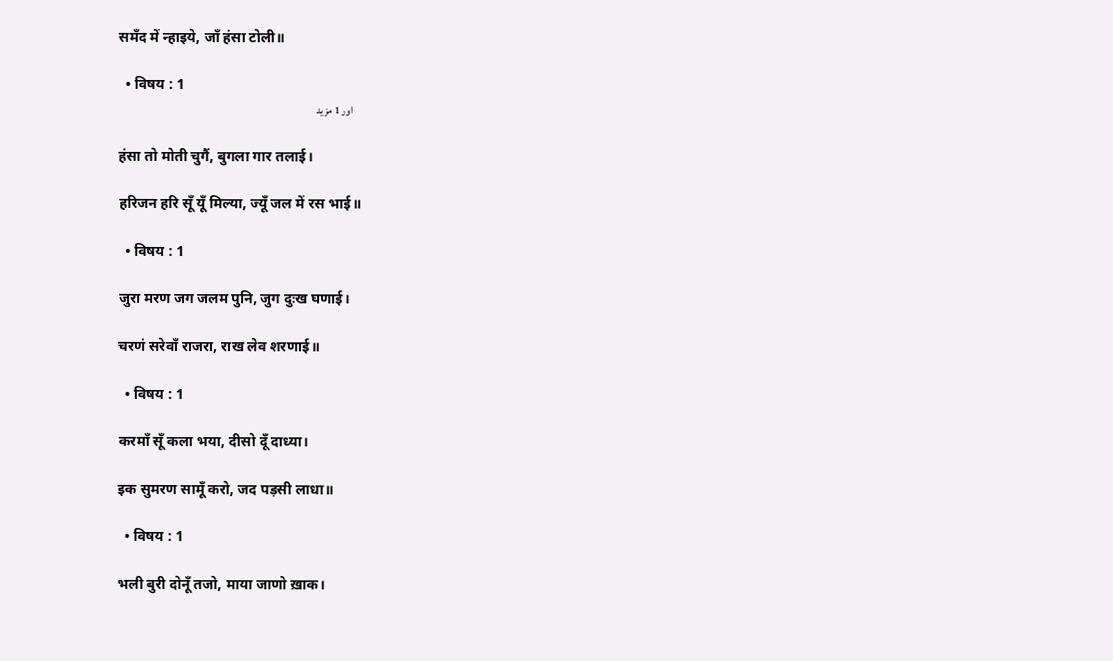समँद में न्हाइये, जाँ हंसा टोली॥

  • विषय : 1
    اور 1 مزید

हंसा तो मोती चुगैं, बुगला गार तलाई।

हरिजन हरि सूँ यूँ मिल्या, ज्यूँ जल में रस भाई॥

  • विषय : 1

जुरा मरण जग जलम पुनि, जुग दुःख घणाई।

चरणं सरेवाँ राजरा, राख लेव शरणाई॥

  • विषय : 1

करमाँ सूँ कला भया, दीसो दूँ दाध्या।

इक सुमरण सामूँ करो, जद पड़सी लाधा॥

  • विषय : 1

भली बुरी दोनूँ तजो, माया जाणो ख़ाक।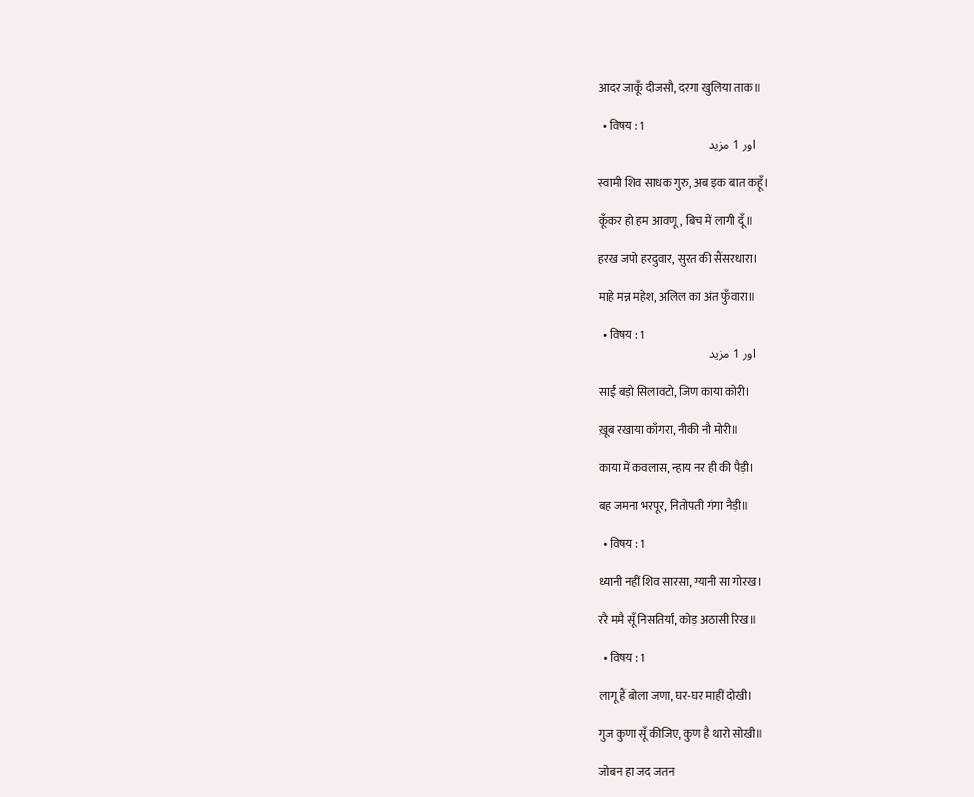आदर जाकूँ दीजसौ, दरगा खुलिया ताक॥

  • विषय : 1
    اور 1 مزید

स्वामी शिव साधक गुरु, अब इक बात कहूँ।

कूँकर हो हम आवणू, बिच में लागी दूँ॥

हरख जपो हरदुवार, सुरत की सैंसरधारा।

माहे मन्न महेश, अलिल का अंत फुँवारा॥

  • विषय : 1
    اور 1 مزید

साईं बड़ो सिलावटो, जिण काया कोरी।

ख़ूब रखाया काँगरा, नीकी नौ मोरी॥

काया में कवलास, न्हाय नर ही की पैड़ी।

बह जमना भरपूर, नितोपती गंगा नैड़ी॥

  • विषय : 1

ध्यानी नहीं शिव सारसा, ग्यानी सा गोरख।

ररै ममै सूँ निसतिर्यां, कोड़ अठासी रिख॥

  • विषय : 1

लागू हैं बोला जणा, घर-घर माहीं दोखी।

गुज कुणा सूँ कीजिए, कुण है थारो सोखी॥

जोबन हा जद जतन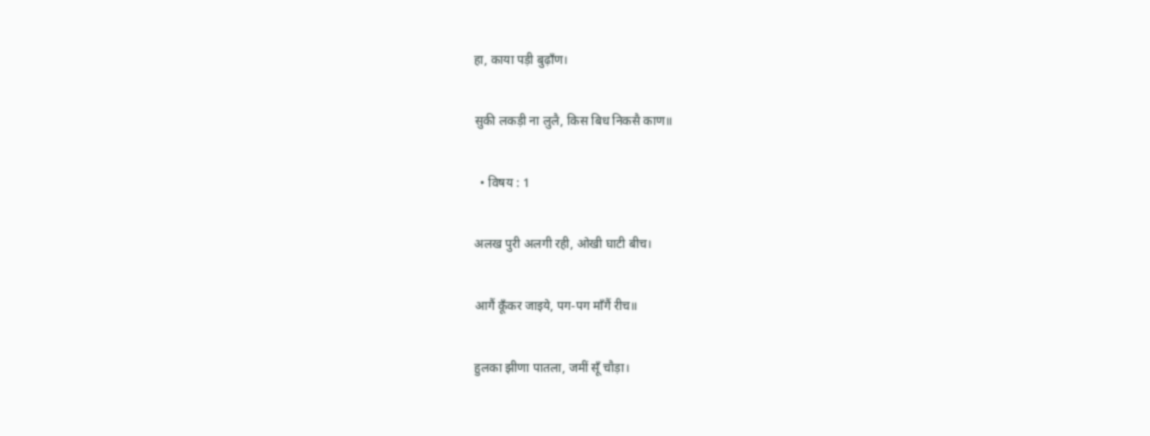हा, काया पड़ी बुढ़ाँण।

सुकी लकड़ी ना लुलै, किस बिध निकसै काण॥

  • विषय : 1

अलख पुरी अलगी रही, ओखी घाटी बीच।

आगैं कूँकर जाइये, पग-पग माँगैं रीच॥

हुलका झीणा पातला, जमीं सूँ चौड़ा।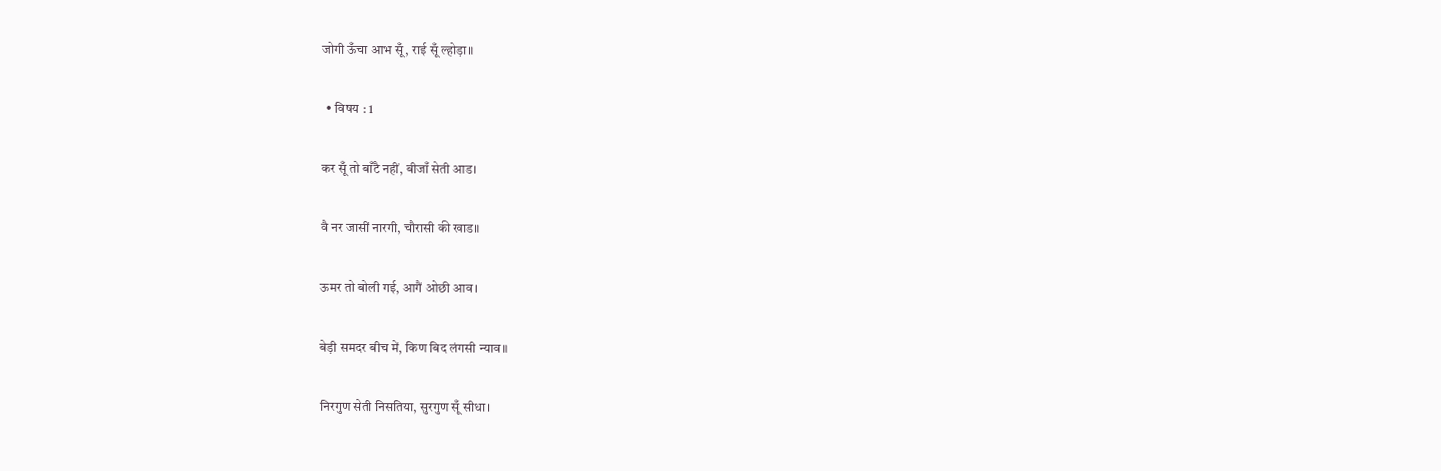जोगी ऊँचा आभ सूँ, राई सूँ ल्होड़ा॥

  • विषय : 1

कर सूँ तो बाँटै नहीं, बीजाँ सेती आड।

वै नर जासीं नारगी, चौरासी की खाड॥

ऊमर तो बोली गई, आगैं ओछी आव।

बेड़ी समदर बीच में, किण बिद लंगसी न्याव॥

निरगुण सेती निसतिया, सुरगुण सूँ सीधा।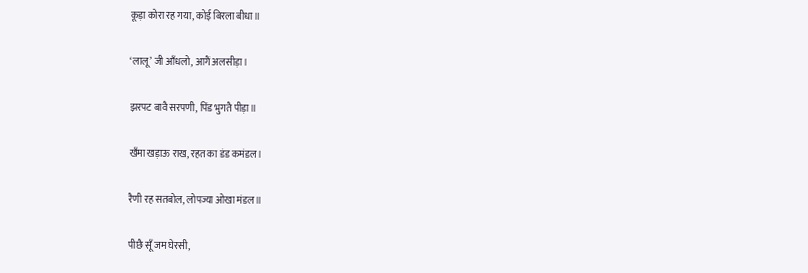कूड़ा कोरा रह गया, कोई बिरला बीधा॥

‘लालू’ जी आँधलो, आगैं अलसीड़ा।

झरपट बावै सरपणी, पिंड भुगतै पीड़ा॥

खँमा खड़ाऊ राख, रहत का डंड कमंडल।

रैणी रह सतबोल, लोपज्या ओखा मंडल॥

पीछै सूँ जम घेरसी,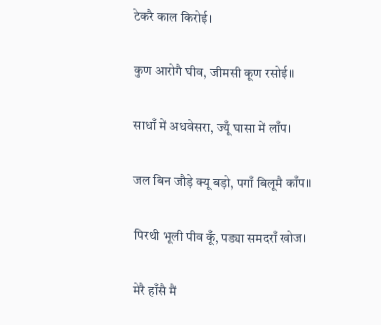टेकरै काल किरोई।

कुण आरोगै घीव, जीमसी कूण रसोई॥

साधाँ में अधवेसरा, ज्यूँ घासा में लाँप।

जल बिन जौड़े क्यू बड़ो, पगाँ बिलूमै काँप॥

पिरथी भूली पीव कूँ, पड्या समदराँ खोज।

मेरै हाँसै मैं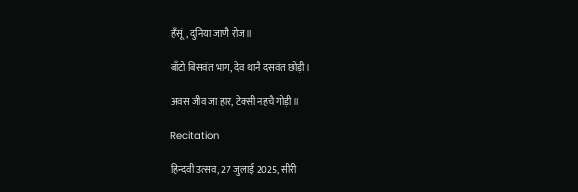हँसूं, दुनिया जाणै रोज॥

बाँटो बिसवंत भाग, देव थानै दसवंत छोड़ी।

अवस जीव जा हार, टेक्सी नहचै गोड़ी॥

Recitation

हिन्दवी उत्सव, 27 जुलाई 2025, सीरी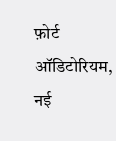फ़ोर्ट ऑडिटोरियम, नई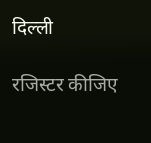दिल्ली

रजिस्टर कीजिए